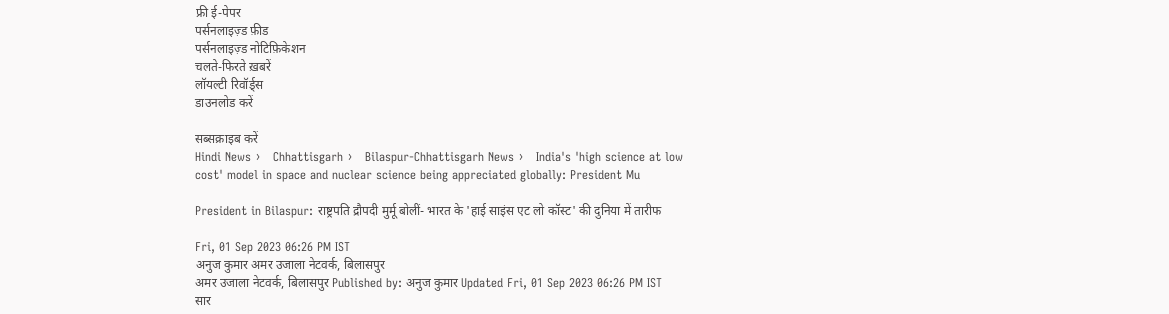फ्री ई-पेपर
पर्सनलाइज़्ड फ़ीड
पर्सनलाइज़्ड नोटिफ़िकेशन
चलते-फिरते ख़बरें
लॉयल्टी रिवॉर्ड्स
डाउनलोड करें

सब्सक्राइब करें
Hindi News ›   Chhattisgarh ›   Bilaspur-Chhattisgarh News ›   India's 'high science at low cost' model in space and nuclear science being appreciated globally: President Mu

President in Bilaspur: राष्ट्रपति द्रौपदी मुर्मू बोलीं- भारत के 'हाई साइंस एट लो कॉस्ट' की दुनिया में तारीफ

Fri, 01 Sep 2023 06:26 PM IST
अनुज कुमार अमर उजाला नेटवर्क, बिलासपुर
अमर उजाला नेटवर्क, बिलासपुर Published by: अनुज कुमार Updated Fri, 01 Sep 2023 06:26 PM IST
सार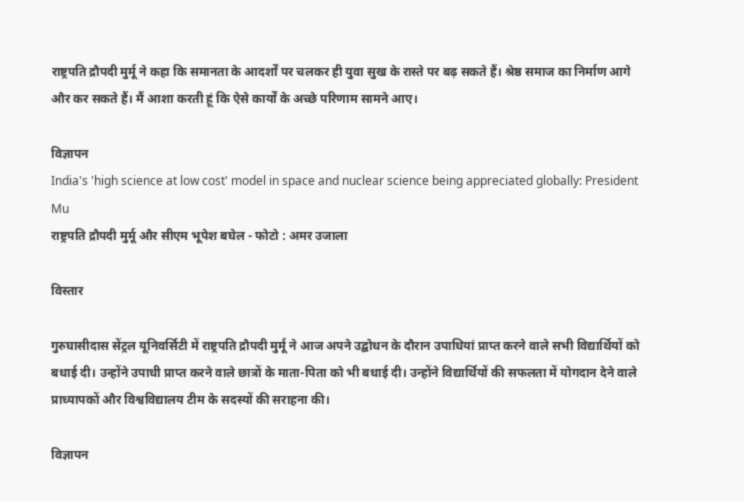राष्ट्रपति द्रौपदी मुर्मू ने कहा कि समानता के आदर्शों पर चलकर ही युवा सुख के रास्ते पर बढ़ सकते हैं। श्रेष्ठ समाज का निर्माण आगे और कर सकते हैं। मैं आशा करती हूं कि ऐसे कार्यों के अच्छे परिणाम सामने आए।

विज्ञापन
India's 'high science at low cost' model in space and nuclear science being appreciated globally: President Mu
राष्ट्रपति द्रौपदी मुर्मू और सीएम भूपेश बघेल - फोटो : अमर उजाला

विस्तार

गुरुघासीदास सेंट्रल यूनिवर्सिटी में राष्ट्रपति द्रौपदी मुर्मू ने आज अपने उद्बोधन के दौरान उपाधियां प्राप्त करने वाले सभी विद्यार्थियों को बधाई दी। उन्होंने उपाधी प्राप्त करने वाले छात्रों के माता-पिता को भी बधाई दी। उन्होंने विद्यार्थियों की सफलता में योगदान देने वाले प्राध्यापकों और विश्वविद्यालय टीम के सदस्यों की सराहना की।

विज्ञापन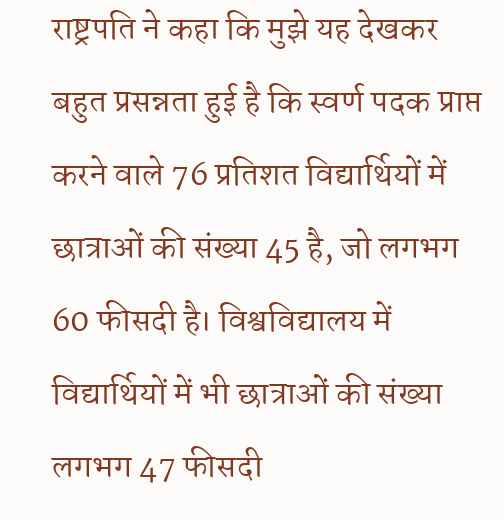राष्ट्रपति ने कहा कि मुझे यह देखकर बहुत प्रसन्नता हुई है कि स्वर्ण पदक प्राप्त करने वाले 76 प्रतिशत विद्यार्थियों में छात्राओं की संख्या 45 है, जो लगभग 60 फीसदी है। विश्वविद्यालय में विद्यार्थियों में भी छात्राओं की संख्या लगभग 47 फीसदी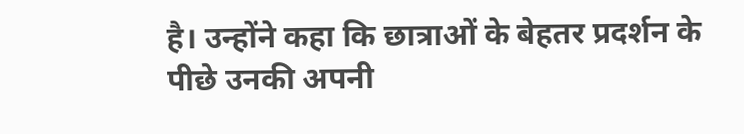है। उन्होंने कहा कि छात्राओं के बेहतर प्रदर्शन के पीछे उनकी अपनी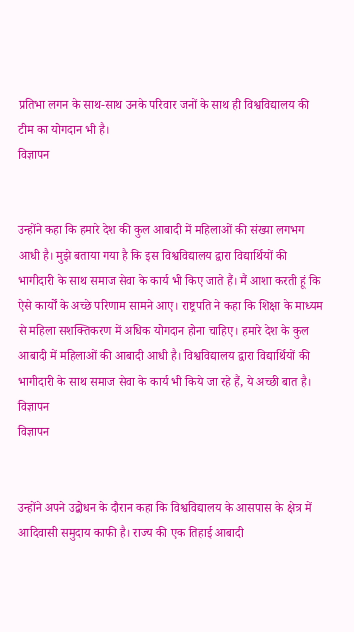प्रतिभा लगन के साथ-साथ उनके परिवार जनों के साथ ही विश्वविद्यालय की टीम का योगदान भी है।
विज्ञापन


उन्होंने कहा कि हमारे देश की कुल आबादी में महिलाओं की संख्या लगभग आधी है। मुझे बताया गया है कि इस विश्वविद्यालय द्वारा विद्यार्थियों की भागीदारी के साथ समाज सेवा के कार्य भी किए जाते हैं। मैं आशा करती हूं कि ऐसे कार्यों के अच्छे परिणाम सामने आए। राष्ट्रपति ने कहा कि शिक्षा के माध्यम से महिला सशक्तिकरण में अधिक योगदान होना चाहिए। हमारे देश के कुल आबादी में महिलाओं की आबादी आधी है। विश्वविद्यालय द्वारा विद्यार्थियों की भागीदारी के साथ समाज सेवा के कार्य भी किये जा रहे हैं, ये अच्छी बात है।
विज्ञापन
विज्ञापन


उन्होंने अपने उद्बोधन के दौरान कहा कि विश्वविद्यालय के आसपास के क्षेत्र में आदिवासी समुदाय काफी है। राज्य की एक तिहाई आबादी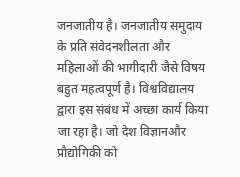जनजातीय है। जनजातीय समुदाय के प्रति संवेदनशीलता और महिलाओं की भागीदारी जैसे विषय बहुत महत्वपूर्ण है। विश्वविद्यालय द्वारा इस संबंध में अच्छा कार्य किया जा रहा है। जो देश विज्ञानऔर प्रौद्योगिकी को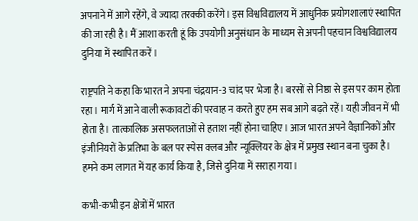अपनाने में आगे रहेंगे, वे ज्यादा तरक्की करेंगे। इस विश्वविद्यालय में आधुनिक प्रयोगशालाएं स्थापित की जा रही है। मैं आशा करती हूं कि उपयोगी अनुसंधान के माध्यम से अपनी पहचान विश्वविद्यालय दुनिया में स्थापित करें।

राष्ट्रपति ने कहा कि भारत ने अपना चंद्रयान-3 चांद पर भेजा है। बरसों से निष्ठा से इस पर काम होता रहा। मार्ग में आने वाली रूकावटों की परवाह न करते हुए हम सब आगे बढ़ते रहें। यही जीवन में भी होता है। तात्कालिक असफलताओं से हताश नहीं होना चाहिए। आज भारत अपने वैज्ञानिकों और इंजीनियरों के प्रतिभा के बल पर स्पेस क्लब और न्यूक्लियर के क्षेत्र में प्रमुख स्थान बना चुका है। हमने कम लागत में यह कार्य किया है, जिसे दुनिया में सराहा गया।

कभी-कभी इन क्षेत्रों में भारत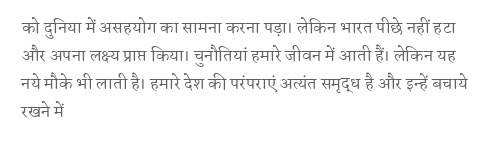को दुनिया में असहयोग का सामना करना पड़ा। लेकिन भारत पीछे नहीं हटा और अपना लक्ष्य प्राप्त किया। चुनौतियां हमारे जीवन में आती हैं। लेकिन यह नये मौके भी लाती है। हमारे देश की परंपराएं अत्यंत समृद्ध है और इन्हें बचाये रखने में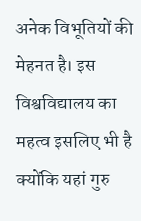अनेक विभूतियों की मेहनत है। इस विश्वविद्यालय का महत्व इसलिए भी है क्योंकि यहां गुरु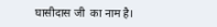घासीदास जी  का नाम है।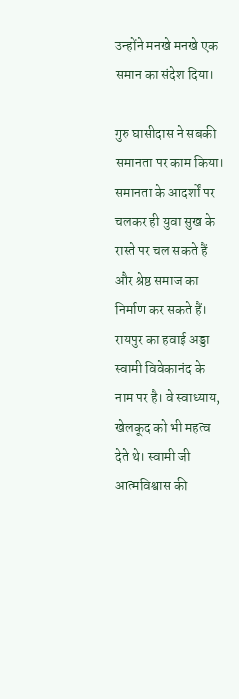उन्होंने मनखे मनखे एक समान का संदेश दिया।

गुरु घासीदास ने सबकी समानता पर काम किया। समानता के आदर्शों पर चलकर ही युवा सुख के रास्ते पर चल सकते हैं और श्रेष्ठ समाज का निर्माण कर सकते हैं। रायपुर का हवाई अड्डा स्वामी विवेकानंद के नाम पर है। वे स्वाध्याय, खेलकूद को भी महत्व देते थे। स्वामी जी आत्मविश्वास की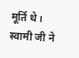मूर्ति थे। स्वामी जी ने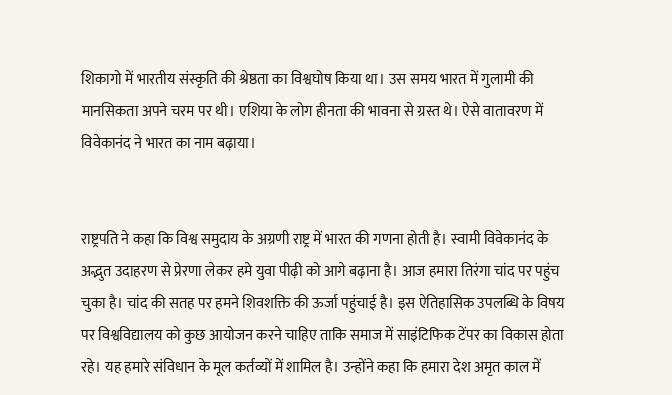शिकागो में भारतीय संस्कृति की श्रेष्ठता का विश्वघोष किया था। उस समय भारत में गुलामी की मानसिकता अपने चरम पर थी। एशिया के लोग हीनता की भावना से ग्रस्त थे। ऐसे वातावरण में विवेकानंद ने भारत का नाम बढ़ाया।


राष्ट्रपति ने कहा कि विश्व समुदाय के अग्रणी राष्ट्र में भारत की गणना होती है। स्वामी विवेकानंद के अद्भुत उदाहरण से प्रेरणा लेकर हमे युवा पीढ़ी को आगे बढ़ाना है। आज हमारा तिरंगा चांद पर पहुंच चुका है। चांद की सतह पर हमने शिवशक्ति की ऊर्जा पहुंचाई है। इस ऐतिहासिक उपलब्धि के विषय पर विश्वविद्यालय को कुछ आयोजन करने चाहिए ताकि समाज में साइंटिफिक टेंपर का विकास होता रहे। यह हमारे संविधान के मूल कर्तव्यों में शामिल है। उन्होंने कहा कि हमारा देश अमृत काल में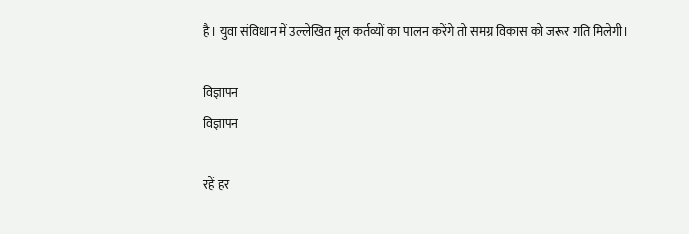है। युवा संविधान में उल्लेखित मूल कर्तव्यों का पालन करेंगे तो समग्र विकास को जरूर गति मिलेगी।

विज्ञापन
विज्ञापन

रहें हर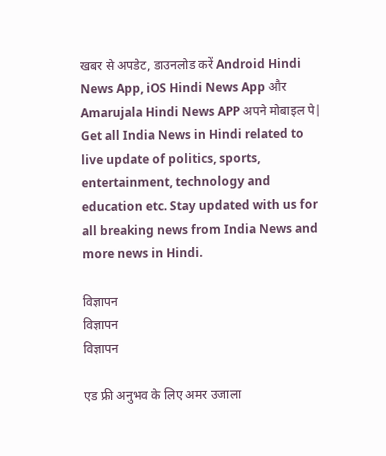खबर से अपडेट, डाउनलोड करें Android Hindi News App, iOS Hindi News App और Amarujala Hindi News APP अपने मोबाइल पे|
Get all India News in Hindi related to live update of politics, sports, entertainment, technology and education etc. Stay updated with us for all breaking news from India News and more news in Hindi.

विज्ञापन
विज्ञापन
विज्ञापन

एड फ्री अनुभव के लिए अमर उजाला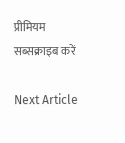प्रीमियम सब्सक्राइब करें

Next Article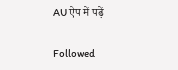AU ऐप में पढ़ें

Followed